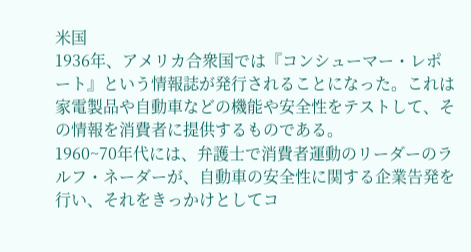米国
1936年、アメリカ合衆国では『コンシューマー・レポート』という情報誌が発行されることになった。これは家電製品や自動車などの機能や安全性をテストして、その情報を消費者に提供するものである。
1960~70年代には、弁護士で消費者運動のリーダーのラルフ・ネーダーが、自動車の安全性に関する企業告発を行い、それをきっかけとしてコ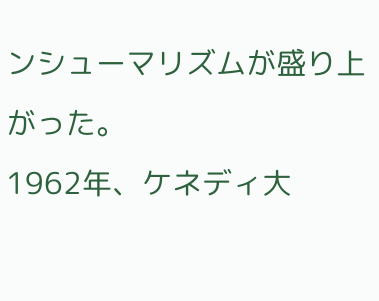ンシューマリズムが盛り上がった。
1962年、ケネディ大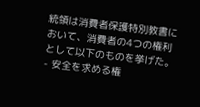統領は消費者保護特別教書において、消費者の4つの権利として以下のものを挙げた。
- 安全を求める権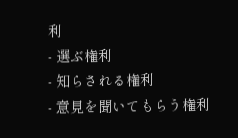利
- 選ぶ権利
- 知らされる権利
- 意見を聞いてもらう権利